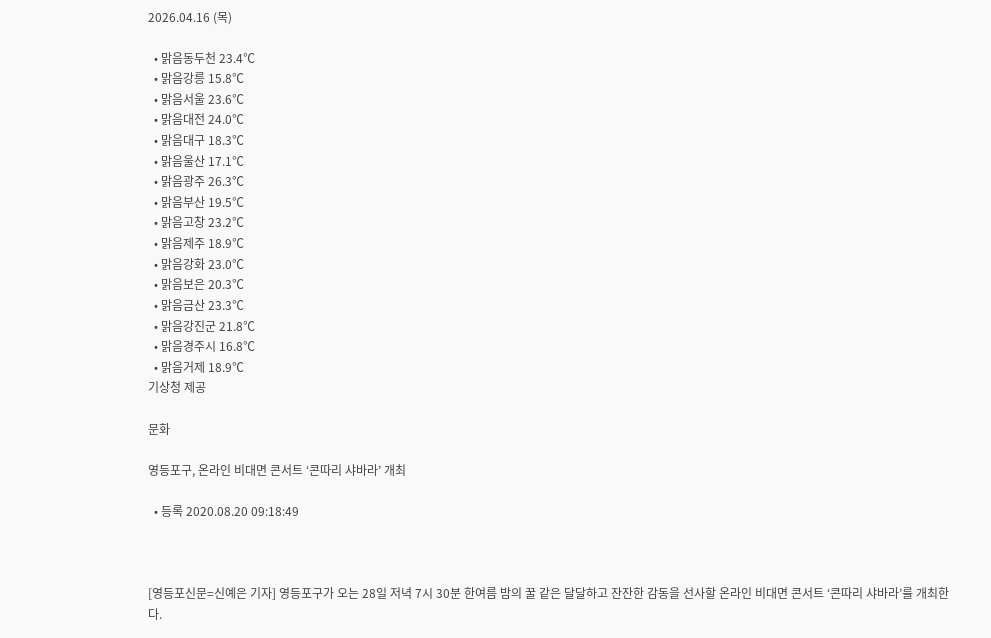2026.04.16 (목)

  • 맑음동두천 23.4℃
  • 맑음강릉 15.8℃
  • 맑음서울 23.6℃
  • 맑음대전 24.0℃
  • 맑음대구 18.3℃
  • 맑음울산 17.1℃
  • 맑음광주 26.3℃
  • 맑음부산 19.5℃
  • 맑음고창 23.2℃
  • 맑음제주 18.9℃
  • 맑음강화 23.0℃
  • 맑음보은 20.3℃
  • 맑음금산 23.3℃
  • 맑음강진군 21.8℃
  • 맑음경주시 16.8℃
  • 맑음거제 18.9℃
기상청 제공

문화

영등포구, 온라인 비대면 콘서트 ‘콘따리 샤바라’ 개최

  • 등록 2020.08.20 09:18:49



[영등포신문=신예은 기자] 영등포구가 오는 28일 저녁 7시 30분 한여름 밤의 꿀 같은 달달하고 잔잔한 감동을 선사할 온라인 비대면 콘서트 ‘콘따리 샤바라’를 개최한다.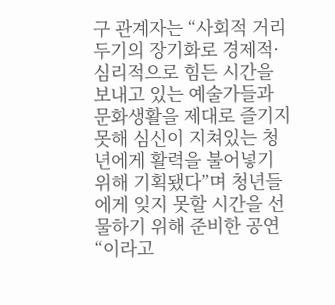구 관계자는 “사회적 거리두기의 장기화로 경제적·심리적으로 힘든 시간을 보내고 있는 예술가들과 문화생활을 제대로 즐기지 못해 심신이 지쳐있는 청년에게 활력을 불어넣기 위해 기획됐다”며 청년들에게 잊지 못할 시간을 선물하기 위해 준비한 공연“이라고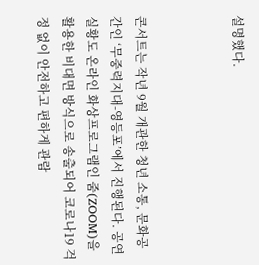설명했다.



콘서트는 작년 9월 개관한 청년 소통, 문화공간인 ‘무중력지대-영등포’에서 진행된다. 공연실황도 온라인 화상프로그램인 줌(ZOOM)을 활용한 비대면 방식으로 송출되어 코로나19 걱정 없이 안전하고 편하게 관람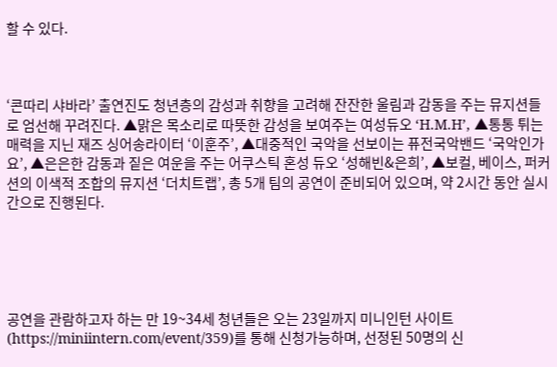할 수 있다.



‘콘따리 샤바라’ 출연진도 청년층의 감성과 취향을 고려해 잔잔한 울림과 감동을 주는 뮤지션들로 엄선해 꾸려진다. ▲맑은 목소리로 따뜻한 감성을 보여주는 여성듀오 ‘H.M.H’, ▲통통 튀는 매력을 지닌 재즈 싱어송라이터 ‘이훈주’, ▲대중적인 국악을 선보이는 퓨전국악밴드 ‘국악인가요’, ▲은은한 감동과 짙은 여운을 주는 어쿠스틱 혼성 듀오 ‘성해빈&은희’, ▲보컬, 베이스, 퍼커션의 이색적 조합의 뮤지션 ‘더치트랩’, 총 5개 팀의 공연이 준비되어 있으며, 약 2시간 동안 실시간으로 진행된다.





공연을 관람하고자 하는 만 19~34세 청년들은 오는 23일까지 미니인턴 사이트(https://miniintern.com/event/359)를 통해 신청가능하며, 선정된 50명의 신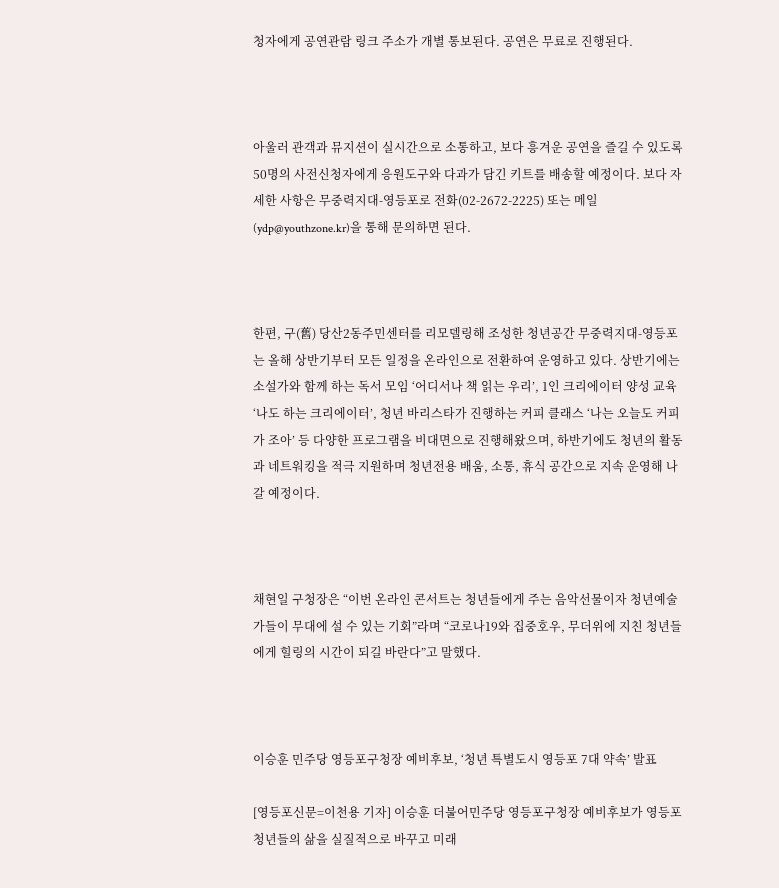청자에게 공연관람 링크 주소가 개별 통보된다. 공연은 무료로 진행된다.



아울러 관객과 뮤지션이 실시간으로 소통하고, 보다 흥겨운 공연을 즐길 수 있도록 50명의 사전신청자에게 응원도구와 다과가 담긴 키트를 배송할 예정이다. 보다 자세한 사항은 무중력지대-영등포로 전화(02-2672-2225) 또는 메일(ydp@youthzone.kr)을 통해 문의하면 된다.



한편, 구(舊) 당산2동주민센터를 리모델링해 조성한 청년공간 무중력지대-영등포는 올해 상반기부터 모든 일정을 온라인으로 전환하여 운영하고 있다. 상반기에는 소설가와 함께 하는 독서 모임 ‘어디서나 책 읽는 우리’, 1인 크리에이터 양성 교육 ‘나도 하는 크리에이터’, 청년 바리스타가 진행하는 커피 클래스 ‘나는 오늘도 커피가 조아’ 등 다양한 프로그램을 비대면으로 진행해왔으며, 하반기에도 청년의 활동과 네트워킹을 적극 지원하며 청년전용 배움, 소통, 휴식 공간으로 지속 운영해 나갈 예정이다.



채현일 구청장은 “이번 온라인 콘서트는 청년들에게 주는 음악선물이자 청년예술가들이 무대에 설 수 있는 기회”라며 “코로나19와 집중호우, 무더위에 지친 청년들에게 힐링의 시간이 되길 바란다”고 말했다.



이승훈 민주당 영등포구청장 예비후보, ‘청년 특별도시 영등포 7대 약속’ 발표

[영등포신문=이천용 기자] 이승훈 더불어민주당 영등포구청장 예비후보가 영등포 청년들의 삶을 실질적으로 바꾸고 미래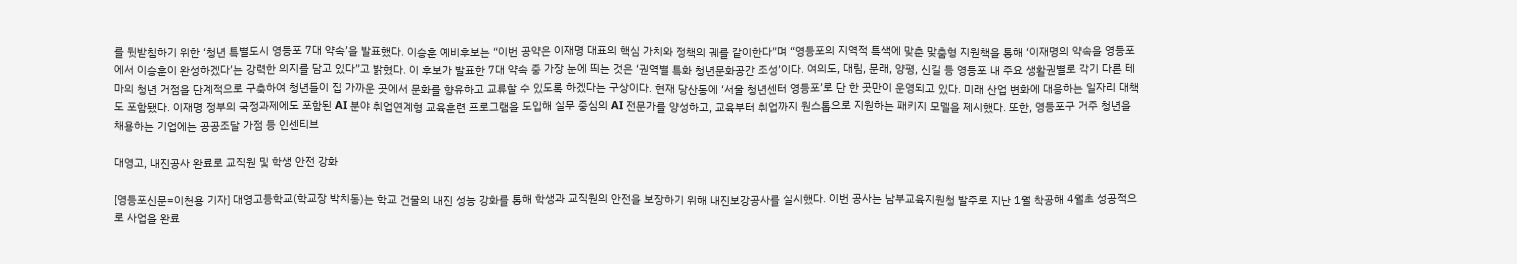를 뒷받침하기 위한 ‘청년 특별도시 영등포 7대 약속’을 발표했다. 이승훈 예비후보는 “이번 공약은 이재명 대표의 핵심 가치와 정책의 궤를 같이한다”며 “영등포의 지역적 특색에 맞춘 맞춤형 지원책을 통해 ‘이재명의 약속을 영등포에서 이승훈이 완성하겠다’는 강력한 의지를 담고 있다”고 밝혔다. 이 후보가 발표한 7대 약속 중 가장 눈에 띄는 것은 ‘권역별 특화 청년문화공간 조성’이다. 여의도, 대림, 문래, 양평, 신길 등 영등포 내 주요 생활권별로 각기 다른 테마의 청년 거점을 단계적으로 구축하여 청년들이 집 가까운 곳에서 문화를 향유하고 교류할 수 있도록 하겠다는 구상이다. 현재 당산동에 ‘서울 청년센터 영등포’로 단 한 곳만이 운영되고 있다. 미래 산업 변화에 대응하는 일자리 대책도 포함됐다. 이재명 정부의 국정과제에도 포함된 AI 분야 취업연계형 교육훈련 프로그램을 도입해 실무 중심의 AI 전문가를 양성하고, 교육부터 취업까지 원스톱으로 지원하는 패키지 모델을 제시했다. 또한, 영등포구 거주 청년을 채용하는 기업에는 공공조달 가점 등 인센티브

대영고, 내진공사 완료로 교직원 및 학생 안전 강화

[영등포신문=이천용 기자] 대영고등학교(학교장 박치동)는 학교 건물의 내진 성능 강화를 통해 학생과 교직원의 안전을 보장하기 위해 내진보강공사를 실시했다. 이번 공사는 남부교육지원청 발주로 지난 1월 착공해 4월초 성공적으로 사업을 완료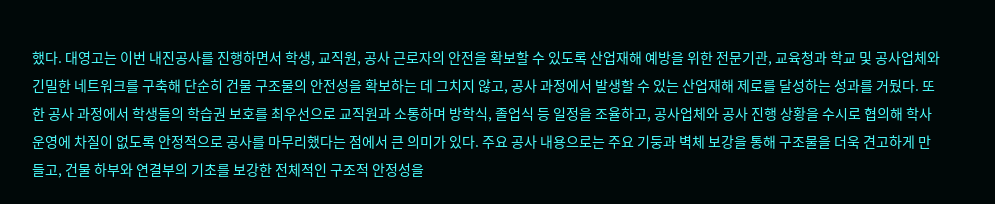했다. 대영고는 이번 내진공사를 진행하면서 학생, 교직원, 공사 근로자의 안전을 확보할 수 있도록 산업재해 예방을 위한 전문기관, 교육청과 학교 및 공사업체와 긴밀한 네트워크를 구축해 단순히 건물 구조물의 안전성을 확보하는 데 그치지 않고, 공사 과정에서 발생할 수 있는 산업재해 제로를 달성하는 성과를 거뒀다. 또한 공사 과정에서 학생들의 학습권 보호를 최우선으로 교직원과 소통하며 방학식, 졸업식 등 일정을 조율하고, 공사업체와 공사 진행 상황을 수시로 협의해 학사 운영에 차질이 없도록 안정적으로 공사를 마무리했다는 점에서 큰 의미가 있다. 주요 공사 내용으로는 주요 기둥과 벽체 보강을 통해 구조물을 더욱 견고하게 만들고, 건물 하부와 연결부의 기초를 보강한 전체적인 구조적 안정성을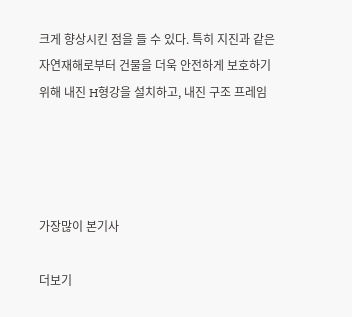크게 향상시킨 점을 들 수 있다. 특히 지진과 같은 자연재해로부터 건물을 더욱 안전하게 보호하기 위해 내진 H형강을 설치하고, 내진 구조 프레임




가장많이 본기사

더보기